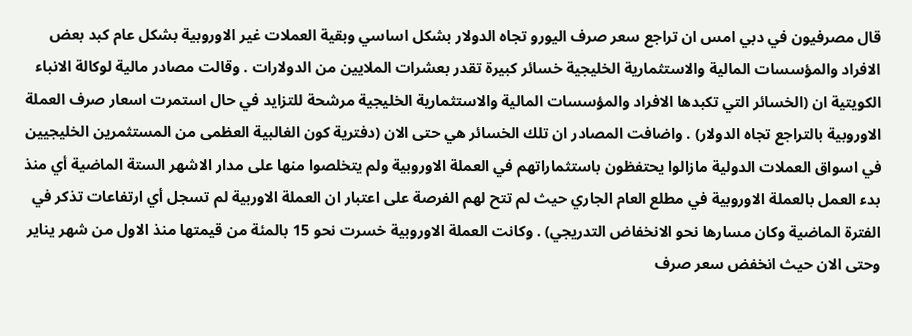قال مصرفيون في دبي امس ان تراجع سعر صرف اليورو تجاه الدولار بشكل اساسي وبقية العملات غير الاوروبية بشكل عام كبد بعض الافراد والمؤسسات المالية والاستثمارية الخليجية خسائر كبيرة تقدر بعشرات الملايين من الدولارات . وقالت مصادر مالية لوكالة الانباء الكويتية ان (الخسائر التي تكبدها الافراد والمؤسسات المالية والاستثمارية الخليجية مرشحة للتزايد في حال استمرت اسعار صرف العملة الاوروبية بالتراجع تجاه الدولار) . واضافت المصادر ان تلك الخسائر هي حتى الان (دفترية كون الغالبية العظمى من المستثمرين الخليجيين في اسواق العملات الدولية مازالوا يحتفظون باستثماراتهم في العملة الاوروبية ولم يتخلصوا منها على مدار الاشهر الستة الماضية أي منذ بدء العمل بالعملة الاوروبية في مطلع العام الجاري حيث لم تتح لهم الفرصة على اعتبار ان العملة الاوربية لم تسجل أي ارتفاعات تذكر في الفترة الماضية وكان مسارها نحو الانخفاض التدريجي) . وكانت العملة الاوروبية خسرت نحو 15 بالمئة من قيمتها منذ الاول من شهر يناير وحتى الان حيث انخفض سعر صرف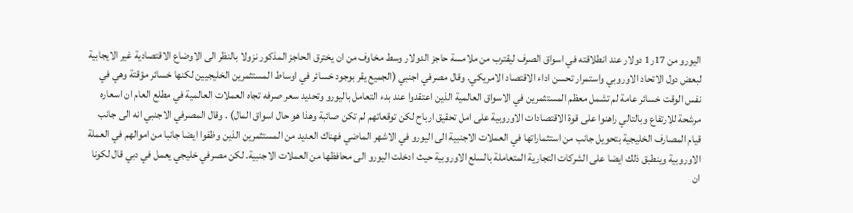اليورو من 17ر1 دولار عند انطلاقته في اسواق الصرف ليقترب من ملامسة حاجز الدولار وسط مخاوف من ان يخترق الحاجز المذكور نزولا بالنظر الى الاوضاع الاقتصادية غير الايجابية لبعض دول الاتحاد الاوروبي واستمرار تحسن اداء الاقتصاد الامريكي. وقال مصرفي اجنبي (الجميع يقر بوجود خسائر في اوساط المستثمرين الخليجيين لكنها خسائر مؤقتة وهي في نفس الوقت خسائر عامة لم تشمل معظم المستثمرين في الاسواق العالمية الذين اعتقدوا عند بدء التعامل باليورو وتحديد سعر صرفه تجاه العملات العالمية في مطلع العام ان اسعاره مرشحة للارتفاع وبالتالي راهنوا على قوة الاقتصادات الاوروبية على امل تحقيق ارباح لكن توقعاتهم لم تكن صائبة وهذا هو حال اسواق المال) . وقال المصرفي الاجنبي انه الى جانب قيام المصارف الخليجية بتحويل جانب من استثماراتها في العملات الاجنبية الى اليورو في الاشهر الماضي فهناك العديد من المستثمرين الذين وظفوا ايضا جانبا من اموالهم في العملة الاوروبية وينطبق ذلك ايضا على الشركات التجارية المتعاملة بالسلع الاوروبية حيث ادخلت اليورو الى محافظها من العملات الاجنبية. لكن مصرفي خليجي يعمل في دبي قال لكونا ان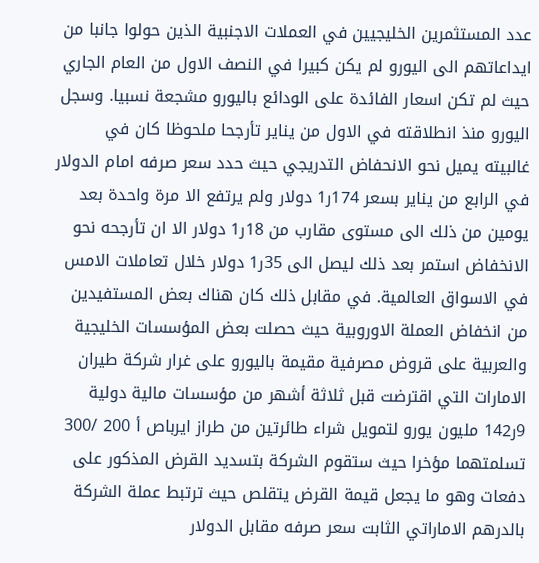عدد المستثمرين الخليجيين في العملات الاجنبية الذين حولوا جانبا من ايداعاتهم الى اليورو لم يكن كبيرا في النصف الاول من العام الجاري حيث لم تكن اسعار الفائدة على الودائع باليورو مشجعة نسبيا. وسجل اليورو منذ انطلاقته في الاول من يناير تأرجحا ملحوظا كان في غالبيته يميل نحو الانحفاض التدريجي حيث حدد سعر صرفه امام الدولار في الرابع من يناير بسعر 174ر1 دولار ولم يرتفع الا مرة واحدة بعد يومين من ذلك الى مستوى مقارب من 18ر1 دولار الا ان تأرجحه نحو الانخفاض استمر بعد ذلك ليصل الى 35ر1 دولار خلال تعاملات الامس في الاسواق العالمية. في مقابل ذلك كان هناك بعض المستفيدين من انخفاض العملة الاوروبية حيث حصلت بعض المؤسسات الخليجية والعربية على قروض مصرفية مقيمة باليورو على غرار شركة طيران الامارات التي اقترضت قبل ثلاثة أشهر من مؤسسات مالية دولية 9ر142 مليون يورو لتمويل شراء طائرتين من طراز ايرباص أ 200 /300 تسلمتهما مؤخرا حيث ستقوم الشركة بتسديد القرض المذكور على دفعات وهو ما يجعل قيمة القرض يتقلص حيث ترتبط عملة الشركة بالدرهم الاماراتي الثابت سعر صرفه مقابل الدولار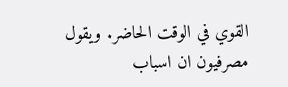القوي في الوقت الحاضر. ويقول مصرفيون ان اسباب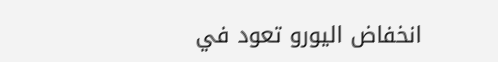انخفاض اليورو تعود في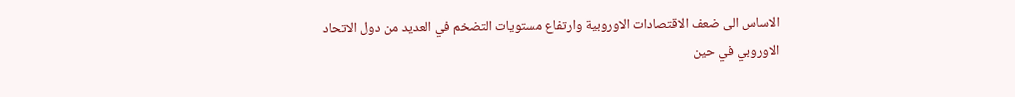الاساس الى ضعف الاقتصادات الاوروبية وارتفاع مستويات التضخم في العديد من دول الاتحاد الاوروبي في حين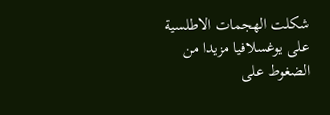شكلت الهجمات الاطلسية على يوغسلافيا مزيدا من الضغوط على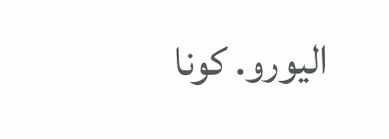اليورو. كونا